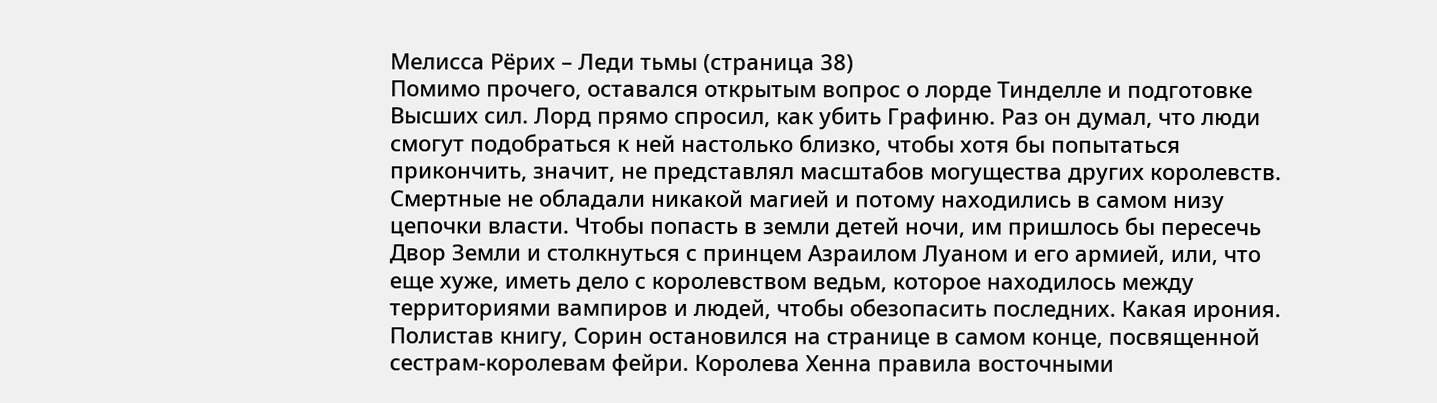Мелисса Рёрих – Леди тьмы (страница 38)
Помимо прочего, оставался открытым вопрос о лорде Тинделле и подготовке Высших сил. Лорд прямо спросил, как убить Графиню. Раз он думал, что люди смогут подобраться к ней настолько близко, чтобы хотя бы попытаться прикончить, значит, не представлял масштабов могущества других королевств. Смертные не обладали никакой магией и потому находились в самом низу цепочки власти. Чтобы попасть в земли детей ночи, им пришлось бы пересечь Двор Земли и столкнуться с принцем Азраилом Луаном и его армией, или, что еще хуже, иметь дело с королевством ведьм, которое находилось между территориями вампиров и людей, чтобы обезопасить последних. Какая ирония.
Полистав книгу, Сорин остановился на странице в самом конце, посвященной сестрам-королевам фейри. Королева Хенна правила восточными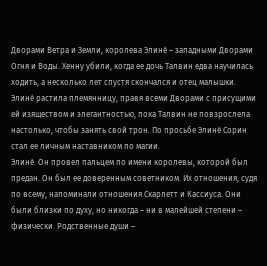Дворами Ветра и Земли, королева Элинé – западными Дворами Огня и Воды. Хенну убили, когда ее дочь Талвин едва научилась ходить, а несколько лет спустя скончался и отец малышки. Элинé растила племянницу, правя всеми Дворами с присущими ей изяществом и элегантностью, пока Талвин не повзрослела настолько, чтобы занять свой трон. По просьбе Элинé Сорин стал ее личным наставником по магии.
Элинé. Он провел пальцем по имени королевы, которой был предан. Он был ее доверенным советником. Их отношения, судя по всему, напоминали отношения Скарлетт и Кассиуса. Они были близки по духу, но никогда – ни в малейшей степени – физически. Родственные души –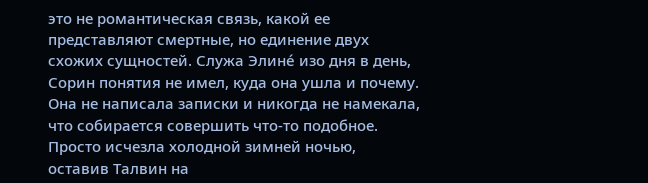это не романтическая связь, какой ее представляют смертные, но единение двух схожих сущностей. Служа Элинé изо дня в день, Сорин понятия не имел, куда она ушла и почему. Она не написала записки и никогда не намекала, что собирается совершить что-то подобное. Просто исчезла холодной зимней ночью, оставив Талвин на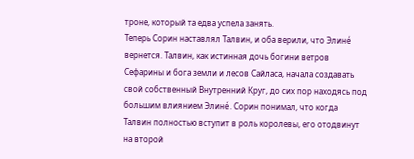троне, который та едва успела занять.
Теперь Сорин наставлял Талвин, и оба верили, что Элинé вернется. Талвин, как истинная дочь богини ветров Сефарины и бога земли и лесов Сайласа, начала создавать свой собственный Внутренний Круг, до сих пор находясь под большим влиянием Элинé. Сорин понимал, что когда Талвин полностью вступит в роль королевы, его отодвинут на второй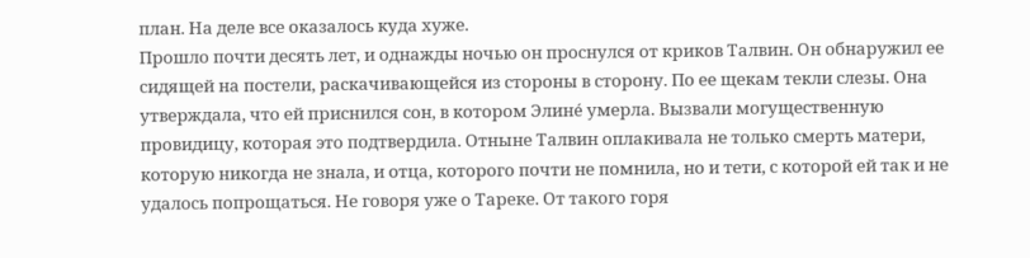план. На деле все оказалось куда хуже.
Прошло почти десять лет, и однажды ночью он проснулся от криков Талвин. Он обнаружил ее сидящей на постели, раскачивающейся из стороны в сторону. По ее щекам текли слезы. Она утверждала, что ей приснился сон, в котором Элинé умерла. Вызвали могущественную провидицу, которая это подтвердила. Отныне Талвин оплакивала не только смерть матери, которую никогда не знала, и отца, которого почти не помнила, но и тети, с которой ей так и не удалось попрощаться. Не говоря уже о Тареке. От такого горя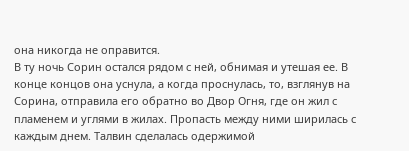она никогда не оправится.
В ту ночь Сорин остался рядом с ней, обнимая и утешая ее. В конце концов она уснула, а когда проснулась, то, взглянув на Сорина, отправила его обратно во Двор Огня, где он жил с пламенем и углями в жилах. Пропасть между ними ширилась с каждым днем. Талвин сделалась одержимой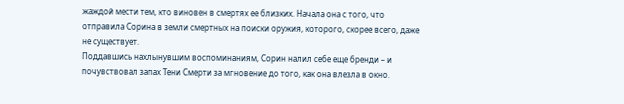жаждой мести тем, кто виновен в смертях ее близких. Начала она с того, что отправила Сорина в земли смертных на поиски оружия, которого, скорее всего, даже не существует.
Поддавшись нахлынувшим воспоминаниям, Сорин налил себе еще бренди – и почувствовал запах Тени Смерти за мгновение до того, как она влезла в окно.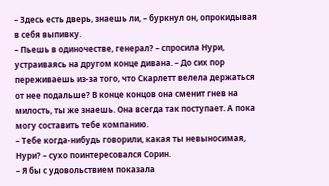– Здесь есть дверь, знаешь ли, – буркнул он, опрокидывая в себя выпивку.
– Пьешь в одиночестве, генерал? – спросила Нури, устраиваясь на другом конце дивана. – До сих пор переживаешь из-за того, что Скарлетт велела держаться от нее подальше? В конце концов она сменит гнев на милость, ты же знаешь. Она всегда так поступает. А пока могу составить тебе компанию.
– Тебе когда-нибудь говорили, какая ты невыносимая, Нури? – сухо поинтересовался Сорин.
– Я бы с удовольствием показала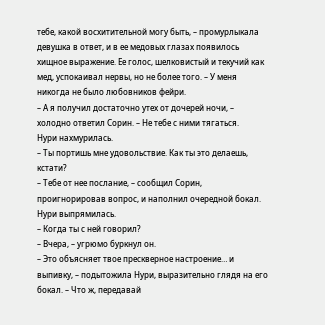тебе, какой восхитительной могу быть, – промурлыкала девушка в ответ, и в ее медовых глазах появилось хищное выражение. Ее голос, шелковистый и текучий как мед, успокаивал нервы, но не более того. – У меня никогда не было любовников фейри.
– А я получил достаточно утех от дочерей ночи, – холодно ответил Сорин. – Не тебе с ними тягаться.
Нури нахмурилась.
– Ты портишь мне удовольствие. Как ты это делаешь, кстати?
– Тебе от нее послание, – сообщил Сорин, проигнорировав вопрос, и наполнил очередной бокал.
Нури выпрямилась.
– Когда ты с ней говорил?
– Вчера, – угрюмо буркнул он.
– Это объясняет твое прескверное настроение… и выпивку, – подытожила Нури, выразительно глядя на его бокал. – Что ж, передавай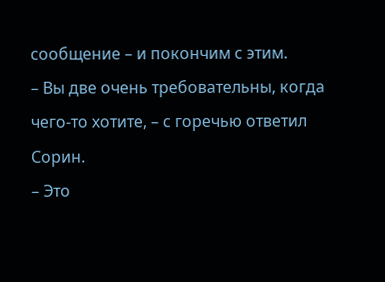сообщение – и покончим с этим.
– Вы две очень требовательны, когда чего-то хотите, – с горечью ответил Сорин.
– Это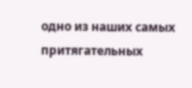одно из наших самых притягательных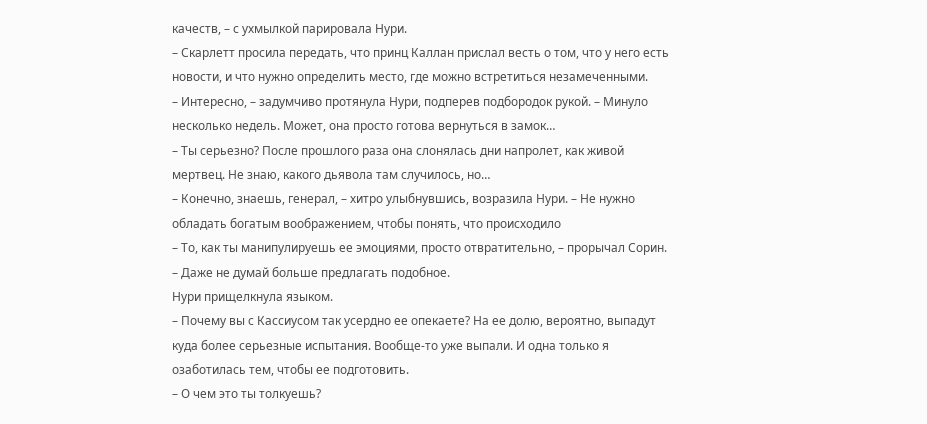качеств, – с ухмылкой парировала Нури.
– Скарлетт просила передать, что принц Каллан прислал весть о том, что у него есть новости, и что нужно определить место, где можно встретиться незамеченными.
– Интересно, – задумчиво протянула Нури, подперев подбородок рукой. – Минуло несколько недель. Может, она просто готова вернуться в замок…
– Ты серьезно? После прошлого раза она слонялась дни напролет, как живой мертвец. Не знаю, какого дьявола там случилось, но…
– Конечно, знаешь, генерал, – хитро улыбнувшись, возразила Нури. – Не нужно обладать богатым воображением, чтобы понять, что происходило
– То, как ты манипулируешь ее эмоциями, просто отвратительно, – прорычал Сорин. – Даже не думай больше предлагать подобное.
Нури прищелкнула языком.
– Почему вы с Кассиусом так усердно ее опекаете? На ее долю, вероятно, выпадут куда более серьезные испытания. Вообще-то уже выпали. И одна только я озаботилась тем, чтобы ее подготовить.
– О чем это ты толкуешь?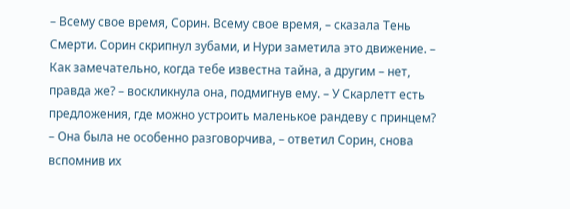– Всему свое время, Сорин. Всему свое время, – сказала Тень Смерти. Сорин скрипнул зубами, и Нури заметила это движение. – Как замечательно, когда тебе известна тайна, а другим – нет, правда же? – воскликнула она, подмигнув ему. – У Скарлетт есть предложения, где можно устроить маленькое рандеву с принцем?
– Она была не особенно разговорчива, – ответил Сорин, снова вспомнив их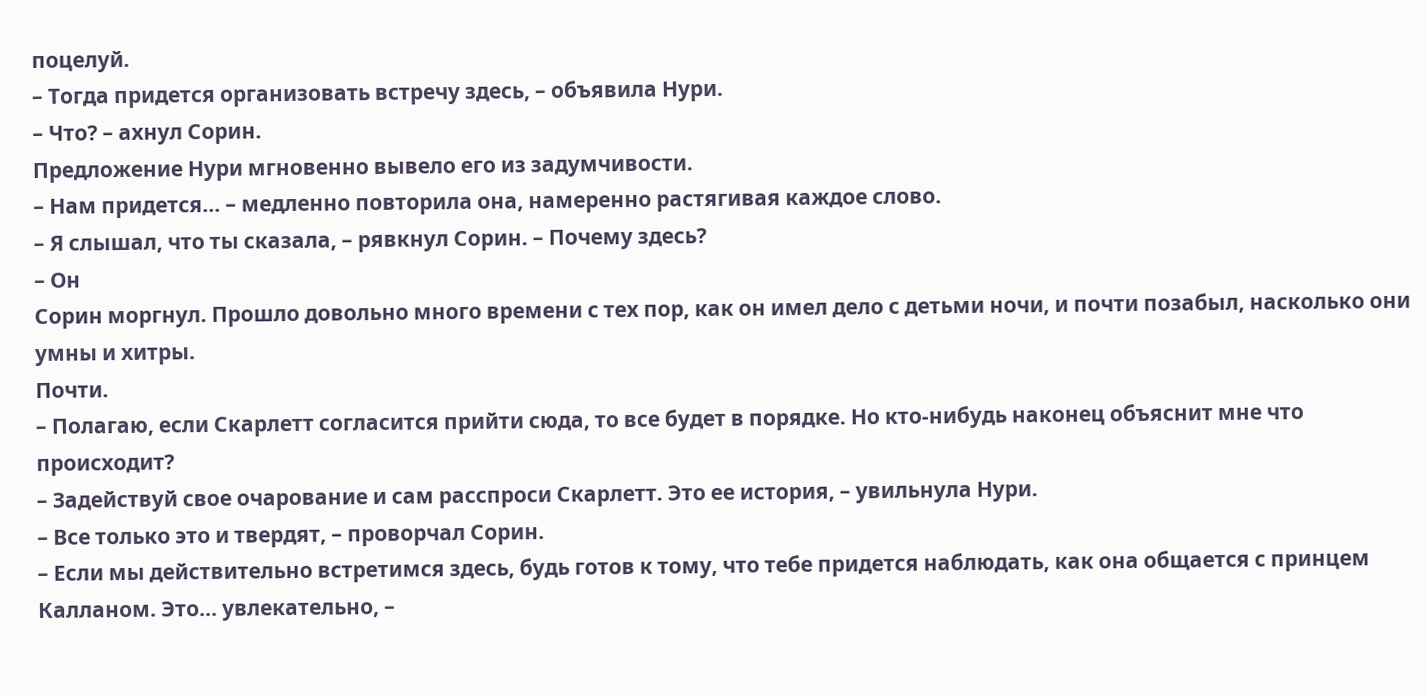поцелуй.
– Тогда придется организовать встречу здесь, – объявила Нури.
– Что? – ахнул Сорин.
Предложение Нури мгновенно вывело его из задумчивости.
– Нам придется… – медленно повторила она, намеренно растягивая каждое слово.
– Я слышал, что ты сказала, – рявкнул Сорин. – Почему здесь?
– Он
Сорин моргнул. Прошло довольно много времени с тех пор, как он имел дело с детьми ночи, и почти позабыл, насколько они умны и хитры.
Почти.
– Полагаю, если Скарлетт согласится прийти сюда, то все будет в порядке. Но кто-нибудь наконец объяснит мне что происходит?
– Задействуй свое очарование и сам расспроси Скарлетт. Это ее история, – увильнула Нури.
– Все только это и твердят, – проворчал Сорин.
– Если мы действительно встретимся здесь, будь готов к тому, что тебе придется наблюдать, как она общается с принцем Калланом. Это… увлекательно, –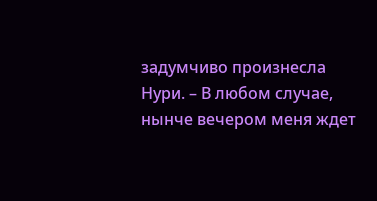задумчиво произнесла Нури. – В любом случае, нынче вечером меня ждет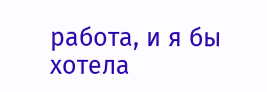работа, и я бы хотела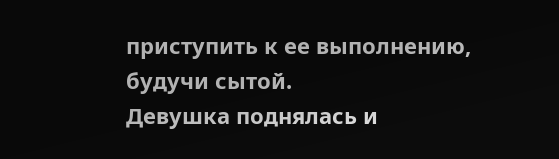приступить к ее выполнению, будучи сытой.
Девушка поднялась и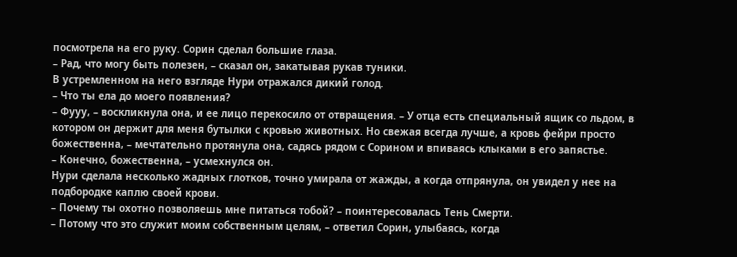посмотрела на его руку. Сорин сделал большие глаза.
– Рад, что могу быть полезен, – сказал он, закатывая рукав туники.
В устремленном на него взгляде Нури отражался дикий голод.
– Что ты ела до моего появления?
– Фууу, – воскликнула она, и ее лицо перекосило от отвращения. – У отца есть специальный ящик со льдом, в котором он держит для меня бутылки с кровью животных. Но свежая всегда лучше, а кровь фейри просто божественна, – мечтательно протянула она, садясь рядом с Сорином и впиваясь клыками в его запястье.
– Конечно, божественна, – усмехнулся он.
Нури сделала несколько жадных глотков, точно умирала от жажды, а когда отпрянула, он увидел у нее на подбородке каплю своей крови.
– Почему ты охотно позволяешь мне питаться тобой? – поинтересовалась Тень Смерти.
– Потому что это служит моим собственным целям, – ответил Сорин, улыбаясь, когда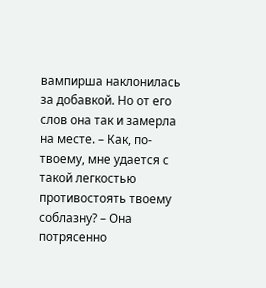вампирша наклонилась за добавкой. Но от его слов она так и замерла на месте. – Как, по-твоему, мне удается с такой легкостью противостоять твоему соблазну? – Она потрясенно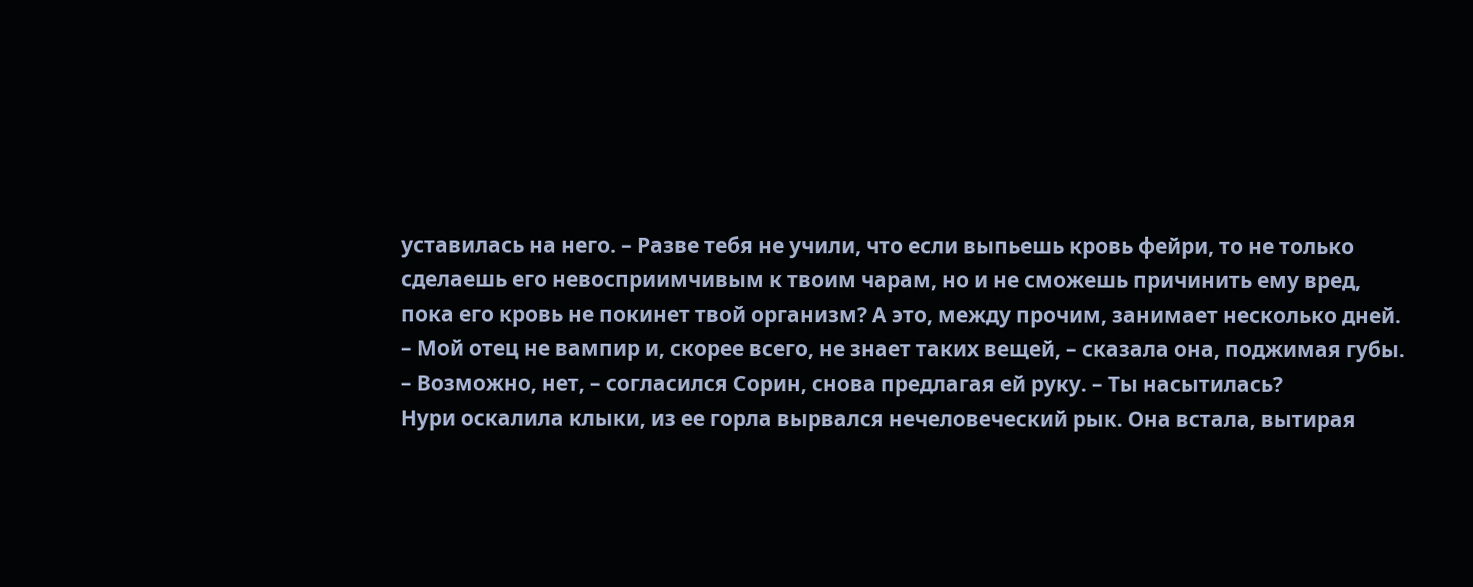уставилась на него. – Разве тебя не учили, что если выпьешь кровь фейри, то не только сделаешь его невосприимчивым к твоим чарам, но и не сможешь причинить ему вред, пока его кровь не покинет твой организм? А это, между прочим, занимает несколько дней.
– Мой отец не вампир и, скорее всего, не знает таких вещей, – сказала она, поджимая губы.
– Возможно, нет, – согласился Сорин, снова предлагая ей руку. – Ты насытилась?
Нури оскалила клыки, из ее горла вырвался нечеловеческий рык. Она встала, вытирая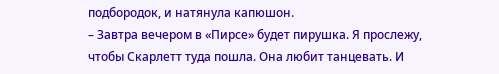подбородок, и натянула капюшон.
– Завтра вечером в «Пирсе» будет пирушка. Я прослежу, чтобы Скарлетт туда пошла. Она любит танцевать. И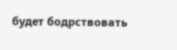будет бодрствовать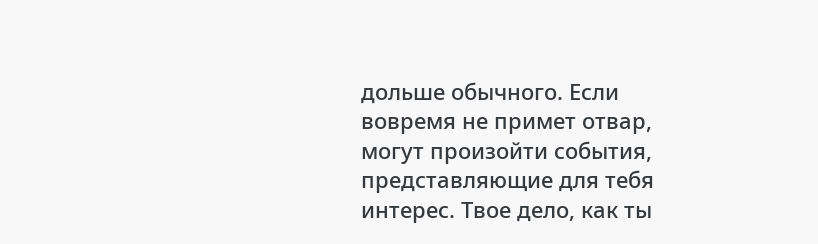дольше обычного. Если вовремя не примет отвар, могут произойти события, представляющие для тебя интерес. Твое дело, как ты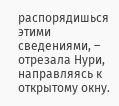распорядишься этими сведениями, – отрезала Нури, направляясь к открытому окну.